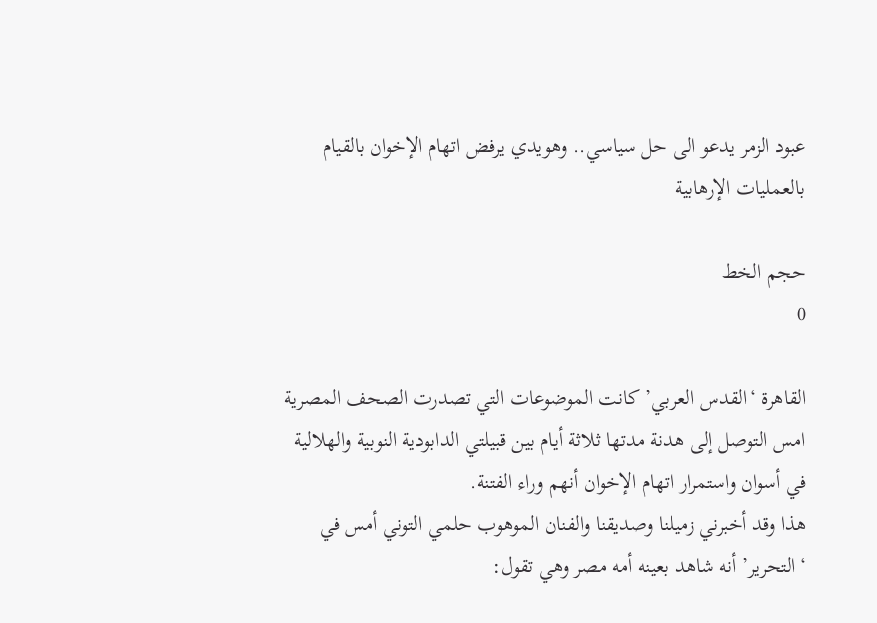عبود الزمر يدعو الى حل سياسي.. وهويدي يرفض اتهام الإخوان بالقيام بالعمليات الإرهابية

حجم الخط
0

القاهرة ‘القدس العربي’ كانت الموضوعات التي تصدرت الصحف المصرية امس التوصل إلى هدنة مدتها ثلاثة أيام بين قبيلتي الدابودية النوبية والهلالية في أسوان واستمرار اتهام الإخوان أنهم وراء الفتنة.
هذا وقد أخبرني زميلنا وصديقنا والفنان الموهوب حلمي التوني أمس في ‘التحرير’ أنه شاهد بعينه أمه مصر وهي تقول: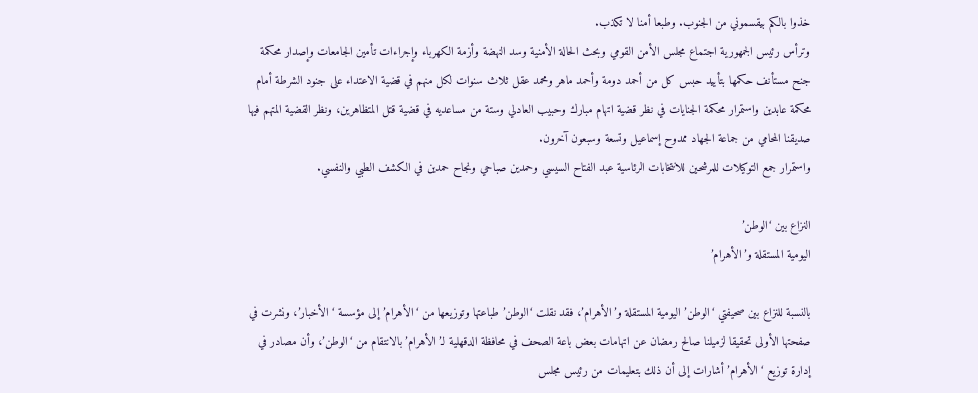خذوا بالكم بيقسموني من الجنوب. وطبعا أمنا لا تكذب.
وترأس رئيس الجمهورية اجتماع مجلس الأمن القومي وبحث الحالة الأمنية وسد النهضة وأزمة الكهرباء وإجراءات تأمين الجامعات وإصدار محكمة جنح مستأنف حكمها بتأييد حبس كل من أحمد دومة وأحمد ماهر ومحمد عقل ثلاث سنوات لكل منهم في قضية الاعتداء على جنود الشرطة أمام محكمة عابدين واستمرار محكمة الجنايات في نظر قضية اتهام مبارك وحبيب العادلي وستة من مساعديه في قضية قتل المتظاهرين، ونظر القضية المتهم فيها صديقنا المحامي من جماعة الجهاد ممدوح إسماعيل وتسعة وسبعون آخرون.
واستمرار جمع التوكيلات للمرشحين للانتخابات الرئاسية عبد الفتاح السيسي وحمدين صباحي ونجاح حمدين في الكشف الطبي والنفسي.

النزاع بين ‘الوطن’
اليومية المستقلة و’الأهرام’

بالنسبة للنزاع بين صحيفتي ‘الوطن’ اليومية المستقلة و’الأهرام’، فقد نقلت ‘الوطن’ طباعتها وتوزيعها من ‘الأهرام’ إلى مؤسسة ‘الأخبار’، ونشرت في صفحتها الأولى تحقيقا لزميلنا صالح رمضان عن اتهامات بعض باعة الصحف في محافظة الدقهلية لـ’الأهرام’ بالانتقام من ‘الوطن’، وأن مصادر في إدارة توزيع ‘الأهرام’ أشارات إلى أن ذلك بتعليمات من رئيس مجلس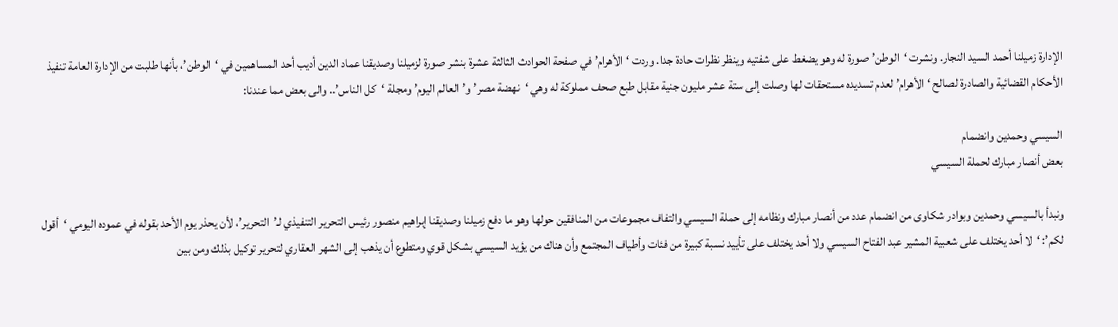الإدارة زميلنا أحمد السيد النجار. ونشرت ‘الوطن’ صورة له وهو يضغط على شفتيه وينظر نظرات حادة جدا. وردت ‘الأهرام’ في صفحة الحوادث الثالثة عشرة بنشر صورة لزميلنا وصديقنا عماد الدين أديب أحد المساهمين في ‘الوطن’، بأنها طلبت من الإدارة العامة تنفيذ الأحكام القضائية والصادرة لصالح ‘الأهرام’ لعدم تسديده مستحقات لها وصلت إلى ستة عشر مليون جنية مقابل طبع صحف مملوكة له وهي ‘نهضة مصر’ و’العالم اليوم’ ومجلة ‘كل الناس’.. والى بعض مما عندنا:

السيسي وحمدين وانضمام
بعض أنصار مبارك لحملة السيسي

ونبدأ بالسيسي وحمدين وبوادر شكاوى من انضمام عدد من أنصار مبارك ونظامه إلى حملة السيسي والتفاف مجموعات من المنافقين حولها وهو ما دفع زميلنا وصديقنا إبراهيم منصور رئيس التحرير التنفيذي لـ’التحرير’، لأن يحذر يوم الأحد بقوله في عموده اليومي ‘أقول لكم’: ‘لا أحد يختلف على شعبية المشير عبد الفتاح السيسي ولا أحد يختلف على تأييد نسبة كبيرة من فئات وأطياف المجتمع وأن هناك من يؤيد السيسي بشكل قوي ومتطوع أن يذهب إلى الشهر العقاري لتحرير توكيل بذلك ومن بين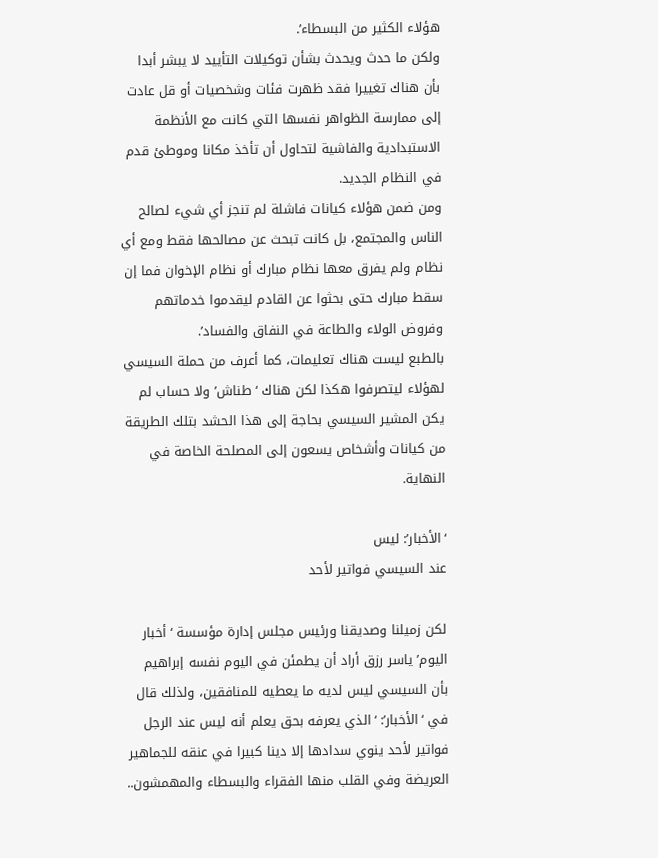هؤلاء الكثير من البسطاء’.
ولكن ما حدث ويحدث بشأن توكيلات التأييد لا يبشر أبدا بأن هناك تغييرا فقد ظهرت فئات وشخصيات أو قل عادت إلى ممارسة الظواهر نفسها التي كانت مع الأنظمة الاستبدادية والفاشية لتحاول أن تأخذ مكانا وموطئ قدم في النظام الجديد.
ومن ضمن هؤلاء كيانات فاشلة لم تنجز أي شيء لصالح الناس والمجتمع، بل كانت تبحث عن مصالحها فقط ومع أي نظام ولم يفرق معها نظام مبارك أو نظام الإخوان فما إن سقط مبارك حتى بحثوا عن القادم ليقدموا خدماتهم وفروض الولاء والطاعة في النفاق والفساد’.
بالطبع ليست هناك تعليمات، كما أعرف من حملة السيسي لهؤلاء ليتصرفوا هكذا لكن هناك ‘طناش’ ولا حساب لم يكن المشير السيسي بحاجة إلى هذا الحشد بتلك الطريقة من كيانات وأشخاص يسعون إلى المصلحة الخاصة في النهاية.

‘الأخبار’: ليس
عند السيسي فواتير لأحد

لكن زميلنا وصديقنا ورئيس مجلس إدارة مؤسسة ‘أخبار اليوم’ ياسر رزق أراد أن يطمئن في اليوم نفسه إبراهيم بأن السيسي ليس لديه ما يعطيه للمنافقين، ولذلك قال في ‘الأخبار’: ‘الذي يعرفه بحق يعلم أنه ليس عند الرجل فواتير لأحد ينوي سدادها إلا دينا كبيرا في عنقه للجماهير العريضة وفي القلب منها الفقراء والبسطاء والمهمشون..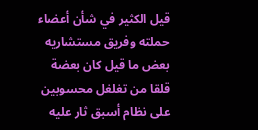قيل الكثير في شأن أعضاء حملته وفريق مستشاريه بعض ما قيل كان بعضة قلقا من تغلغل محسوبين على نظام أسبق ثار عليه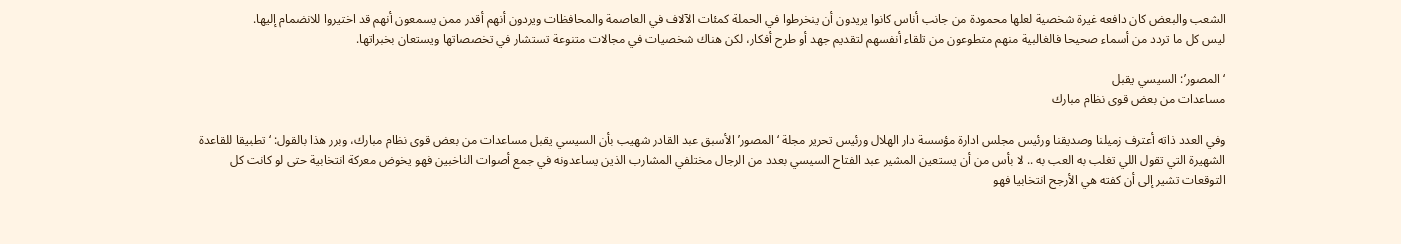الشعب والبعض كان دافعه غيرة شخصية لعلها محمودة من جانب أناس كانوا يريدون أن ينخرطوا في الحملة كمئات الآلاف في العاصمة والمحافظات ويردون أنهم أقدر ممن يسمعون أنهم قد اختيروا للانضمام إليها.
ليس كل ما تردد من أسماء صحيحا فالغالبية منهم متطوعون من تلقاء أنفسهم لتقديم جهد أو طرح أفكار، لكن هناك شخصيات في مجالات متنوعة تستشار في تخصصاتها ويستعان بخبراتها.

‘المصور’: السيسي يقبل
مساعدات من بعض قوى نظام مبارك

وفي العدد ذاته أعترف زميلنا وصديقنا ورئيس مجلس ادارة مؤسسة دار الهلال ورئيس تحرير مجلة ‘المصور’ الأسبق عبد القادر شهيب بأن السيسي يقبل مساعدات من بعض قوى نظام مبارك، وبرر هذا بالقول: ‘تطبيقا للقاعدة الشهيرة التي تقول اللي تغلب به العب به .. لا بأس من أن يستعين المشير عبد الفتاح السيسي بعدد من الرجال مختلفي المشارب الذين يساعدونه في جمع أصوات الناخبين فهو يخوض معركة انتخابية حتى لو كانت كل التوقعات تشير إلى أن كفته هي الأرجح انتخابيا فهو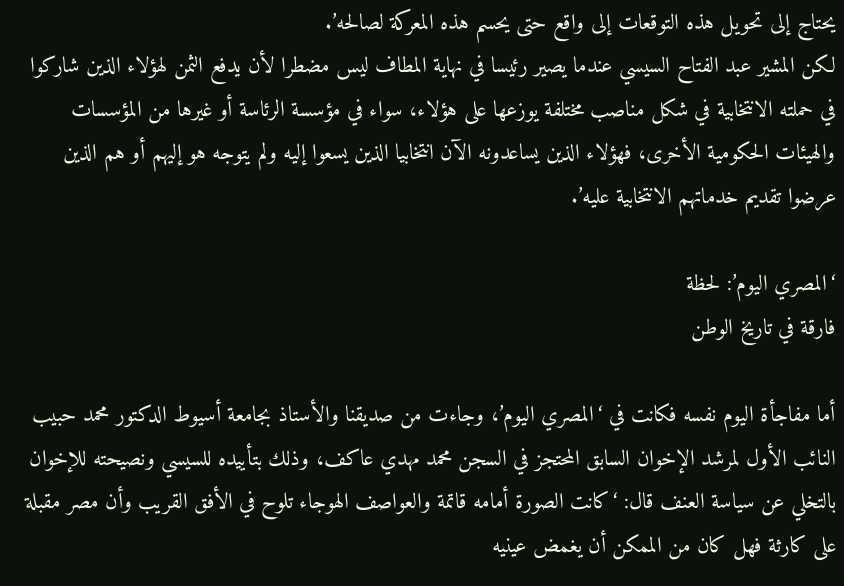يحتاج إلى تحويل هذه التوقعات إلى واقع حتى يحسم هذه المعركة لصالحه’.
لكن المشير عبد الفتاح السيسي عندما يصير رئيسا في نهاية المطاف ليس مضطرا لأن يدفع الثمن لهؤلاء الذين شاركوا في حملته الانتخابية في شكل مناصب مختلفة يوزعها على هؤلاء، سواء في مؤسسة الرئاسة أو غيرها من المؤسسات والهيئات الحكومية الأخرى، فهؤلاء الذين يساعدونه الآن انتخابيا الذين يسعوا إليه ولم يتوجه هو إليهم أو هم الذين عرضوا تقديم خدماتهم الانتخابية عليه’.

‘المصري اليوم’: لحظة
فارقة في تاريخ الوطن

أما مفاجأة اليوم نفسه فكانت في ‘المصري اليوم’، وجاءت من صديقنا والأستاذ بجامعة أسيوط الدكتور محمد حبيب النائب الأول لمرشد الإخوان السابق المحتجز في السجن محمد مهدي عاكف، وذلك بتأييده للسيسي ونصيحته للإخوان بالتخلي عن سياسة العنف قال: ‘كانت الصورة أمامه قاتمة والعواصف الهوجاء تلوح في الأفق القريب وأن مصر مقبلة على كارثة فهل كان من الممكن أن يغمض عينيه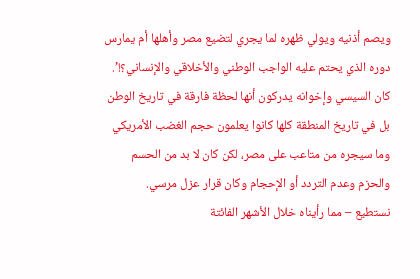ويصم أذنيه ويولي ظهره لما يجري لتضيع مصر وأهلها أم يمارس دوره الذي يحتم عليه الواجب الوطني والأخلاقي والإنساني؟!’.
كان السيسي وإخوانه يدركون أنها لحظة فارقة في تاريخ الوطن بل في تاريخ المنطقة كلها كانوا يعلمون حجم الغضب الأمريكي وما سيجره من متاعب على مصر، لكن كان لا بد من الحسم والحزم وعدم التردد أو الإحجام وكان قرار عزل مرسي.
نستطيع – مما رأيناه خلال الأشهر الفائتة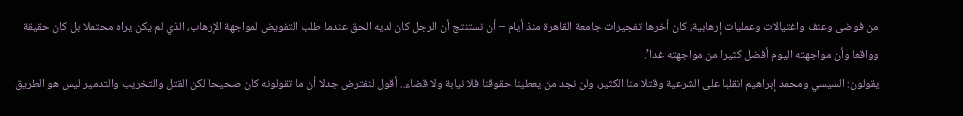من فوضى وعنف واغتيالات وعمليات إرهابية، كان أخرها تفجيرات جامعة القاهرة منذ أيام – أن نستنتج أن الرجل كان لديه الحق عندما طلب التفويض لمواجهة الإرهاب، الذي لم يكن يراه محتملا بل كان حقيقة وواقعا وأن مواجهته اليوم أفضل كثيرا من مواجهته غدا’.
يقولون: السيسي ومحمد إبراهيم انقلبا على الشرعية وقتلا منا الكثير، ولن نجد من يعطينا حقوقنا فلا نيابة ولا قضاء.. أقول لنفترض جدلا أن ما تقولونه كان صحيحا لكن القتل والتخريب والتدمير ليس هو الطريق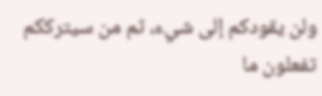ولن يقودكم إلى شيء، ثم من سيترككم تفعلون ما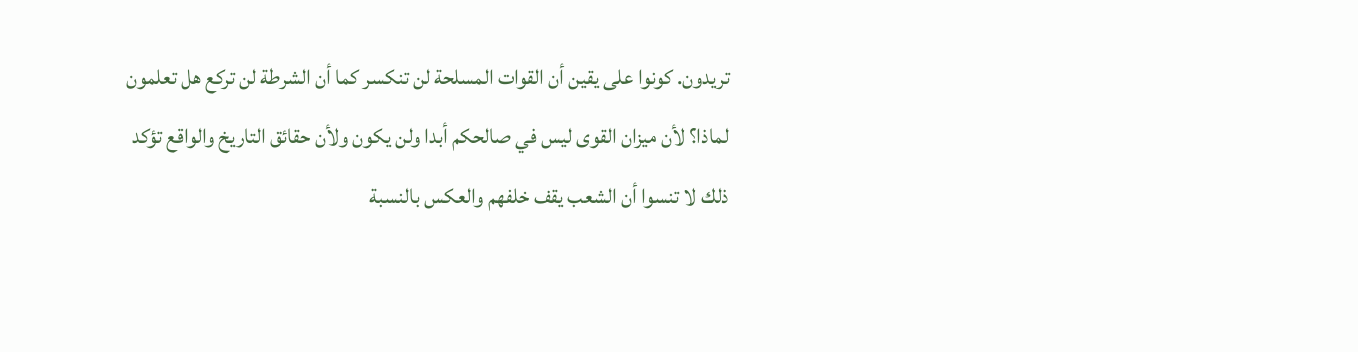تريدون. كونوا على يقين أن القوات المسلحة لن تنكسر كما أن الشرطة لن تركع هل تعلمون لماذا؟ لأن ميزان القوى ليس في صالحكم أبدا ولن يكون ولأن حقائق التاريخ والواقع تؤكد ذلك لا تنسوا أن الشعب يقف خلفهم والعكس بالنسبة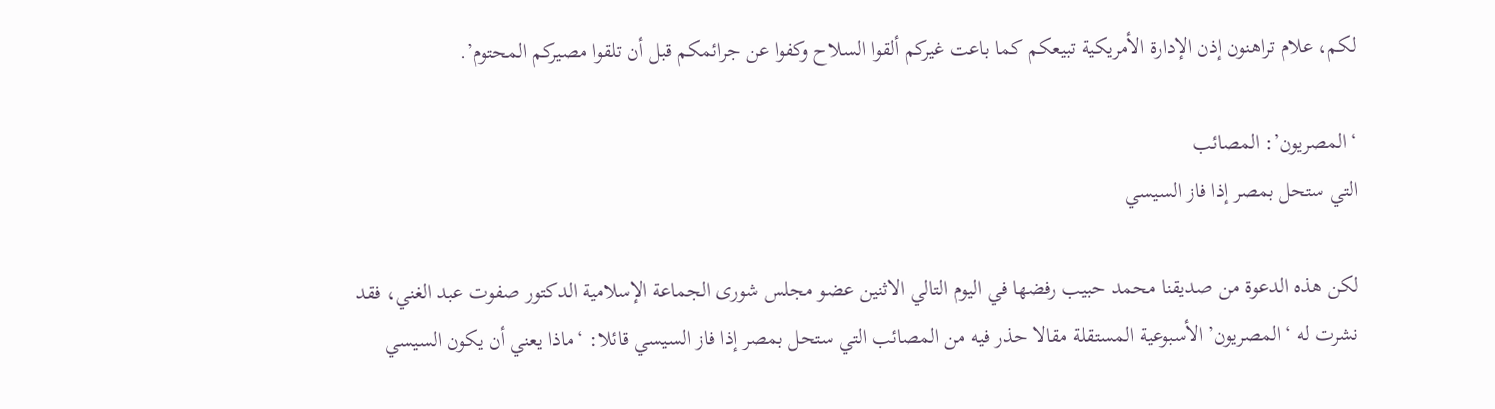لكم، علام تراهنون إذن الإدارة الأمريكية تبيعكم كما باعت غيركم ألقوا السلاح وكفوا عن جرائمكم قبل أن تلقوا مصيركم المحتوم’.

‘المصريون’: المصائب
التي ستحل بمصر إذا فاز السيسي

لكن هذه الدعوة من صديقنا محمد حبيب رفضها في اليوم التالي الاثنين عضو مجلس شورى الجماعة الإسلامية الدكتور صفوت عبد الغني، فقد نشرت له ‘المصريون’ الأسبوعية المستقلة مقالا حذر فيه من المصائب التي ستحل بمصر إذا فاز السيسي قائلا: ‘ماذا يعني أن يكون السيسي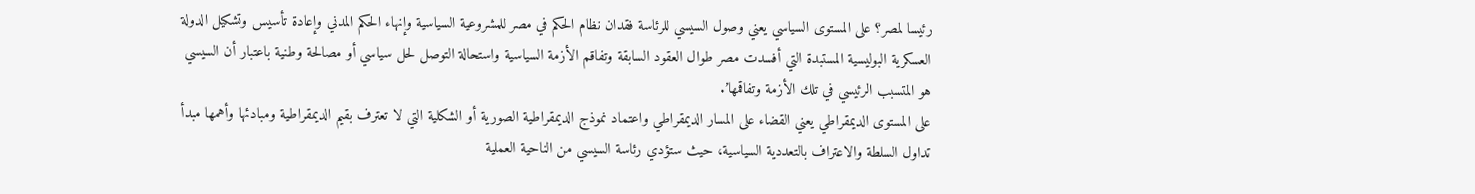رئيسا لمصر؟ على المستوى السياسي يعني وصول السيسي للرئاسة فقدان نظام الحكم في مصر للمشروعية السياسية وإنهاء الحكم المدني وإعادة تأسيس وتشكيل الدولة العسكرية البوليسية المستبدة التي أفسدت مصر طوال العقود السابقة وتفاقم الأزمة السياسية واستحالة التوصل لحل سياسي أو مصالحة وطنية باعتبار أن السيسي هو المتسبب الرئيسي في تلك الأزمة وتفاقمها’.
على المستوى الديمقراطي يعني القضاء على المسار الديمقراطي واعتماد نموذج الديمقراطية الصورية أو الشكلية التي لا تعترف بقيم الديمقراطية ومبادئها وأهمها مبدأ تداول السلطة والاعتراف بالتعددية السياسية، حيث ستؤدي رئاسة السيسي من الناحية العملية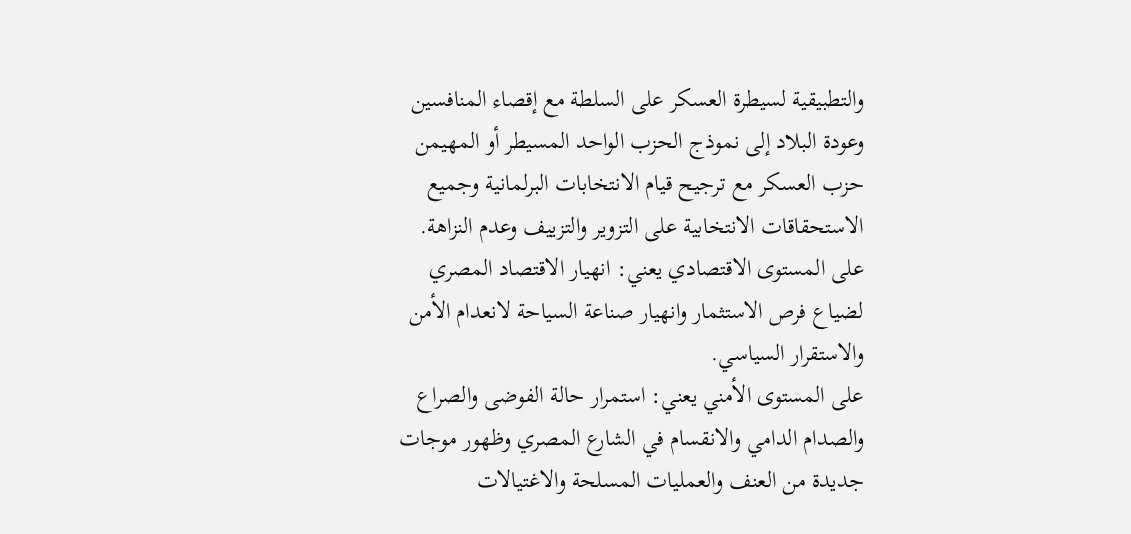والتطبيقية لسيطرة العسكر على السلطة مع إقصاء المنافسين وعودة البلاد إلى نموذج الحزب الواحد المسيطر أو المهيمن حزب العسكر مع ترجيح قيام الانتخابات البرلمانية وجميع الاستحقاقات الانتخابية على التزوير والتزييف وعدم النزاهة.
على المستوى الاقتصادي يعني: انهيار الاقتصاد المصري لضياع فرص الاستثمار وانهيار صناعة السياحة لانعدام الأمن والاستقرار السياسي.
على المستوى الأمني يعني: استمرار حالة الفوضى والصراع والصدام الدامي والانقسام في الشارع المصري وظهور موجات جديدة من العنف والعمليات المسلحة والاغتيالات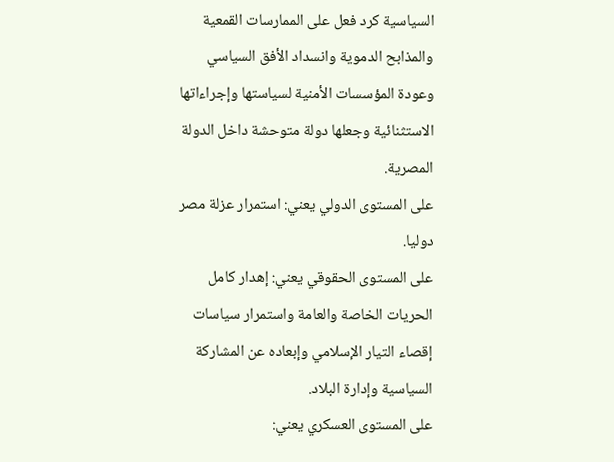السياسية كرد فعل على الممارسات القمعية والمذابح الدموية وانسداد الأفق السياسي وعودة المؤسسات الأمنية لسياستها وإجراءاتها الاستثنائية وجعلها دولة متوحشة داخل الدولة المصرية.
على المستوى الدولي يعني: استمرار عزلة مصر دوليا.
على المستوى الحقوقي يعني: إهدار كامل الحريات الخاصة والعامة واستمرار سياسات إقصاء التيار الإسلامي وإبعاده عن المشاركة السياسية وإدارة البلاد.
على المستوى العسكري يعني: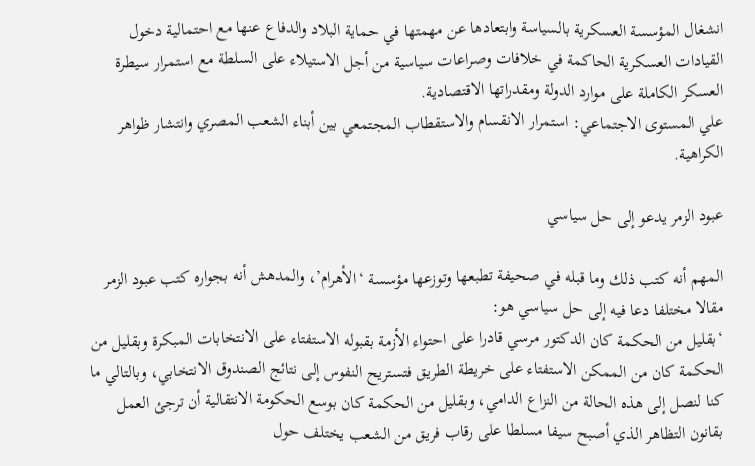انشغال المؤسسة العسكرية بالسياسة وابتعادها عن مهمتها في حماية البلاد والدفاع عنها مع احتمالية دخول القيادات العسكرية الحاكمة في خلافات وصراعات سياسية من أجل الاستيلاء على السلطة مع استمرار سيطرة العسكر الكاملة على موارد الدولة ومقدراتها الاقتصادية.
علي المستوى الاجتماعي: استمرار الانقسام والاستقطاب المجتمعي بين أبناء الشعب المصري وانتشار ظواهر الكراهية.

عبود الزمر يدعو إلى حل سياسي

المهم أنه كتب ذلك وما قبله في صحيفة تطبعها وتوزعها مؤسسة ‘الأهرام’، والمدهش أنه بجواره كتب عبود الزمر مقالا مختلفا دعا فيه إلى حل سياسي هو:
‘بقليل من الحكمة كان الدكتور مرسي قادرا على احتواء الأزمة بقبوله الاستفتاء على الانتخابات المبكرة وبقليل من الحكمة كان من الممكن الاستفتاء على خريطة الطريق فتستريح النفوس إلى نتائج الصندوق الانتخابي، وبالتالي ما كنا لنصل إلى هذه الحالة من النزاع الدامي، وبقليل من الحكمة كان بوسع الحكومة الانتقالية أن ترجئ العمل بقانون التظاهر الذي أصبح سيفا مسلطا على رقاب فريق من الشعب يختلف حول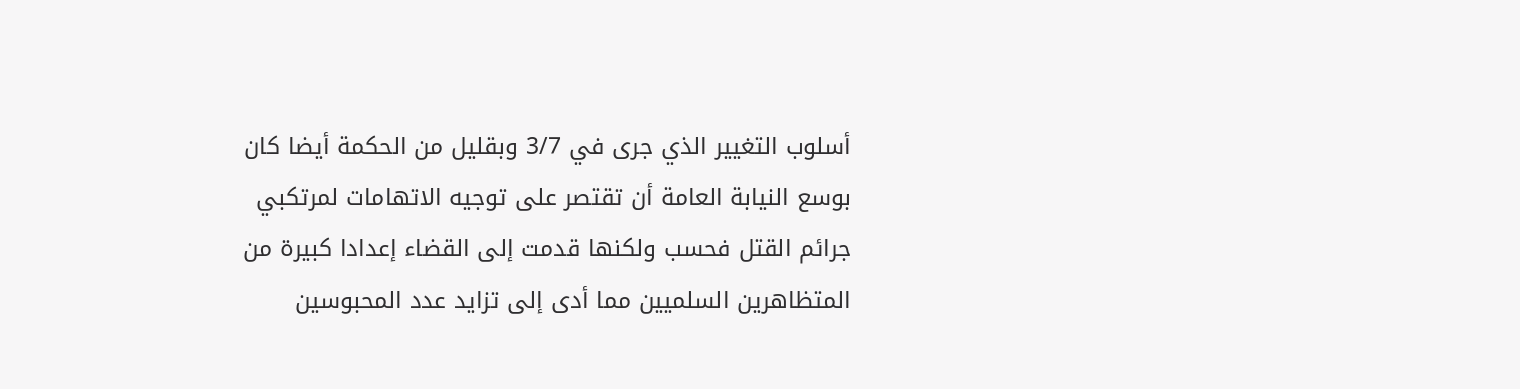أسلوب التغيير الذي جرى في 3/7 وبقليل من الحكمة أيضا كان بوسع النيابة العامة أن تقتصر على توجيه الاتهامات لمرتكبي جرائم القتل فحسب ولكنها قدمت إلى القضاء إعدادا كبيرة من المتظاهرين السلميين مما أدى إلى تزايد عدد المحبوسين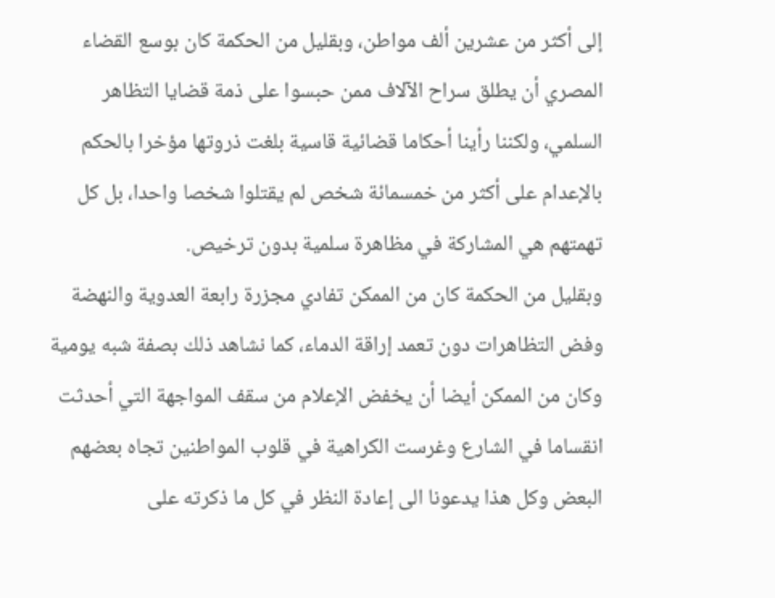إلى أكثر من عشرين ألف مواطن، وبقليل من الحكمة كان بوسع القضاء المصري أن يطلق سراح الآلاف ممن حبسوا على ذمة قضايا التظاهر السلمي، ولكننا رأينا أحكاما قضائية قاسية بلغت ذروتها مؤخرا بالحكم بالإعدام على أكثر من خمسمائة شخص لم يقتلوا شخصا واحدا، بل كل تهمتهم هي المشاركة في مظاهرة سلمية بدون ترخيص.
وبقليل من الحكمة كان من الممكن تفادي مجزرة رابعة العدوية والنهضة وفض التظاهرات دون تعمد إراقة الدماء، كما نشاهد ذلك بصفة شبه يومية وكان من الممكن أيضا أن يخفض الإعلام من سقف المواجهة التي أحدثت انقساما في الشارع وغرست الكراهية في قلوب المواطنين تجاه بعضهم البعض وكل هذا يدعونا الى إعادة النظر في كل ما ذكرته على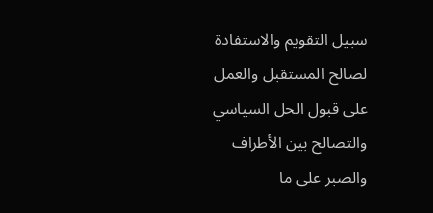سبيل التقويم والاستفادة لصالح المستقبل والعمل على قبول الحل السياسي والتصالح بين الأطراف والصبر على ما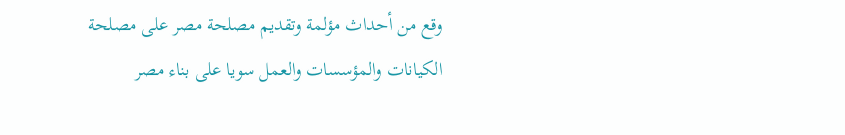وقع من أحداث مؤلمة وتقديم مصلحة مصر على مصلحة الكيانات والمؤسسات والعمل سويا على بناء مصر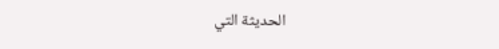الحديثة التي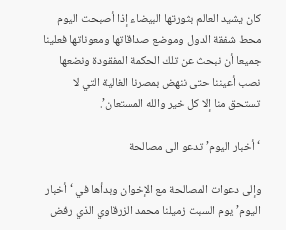كان يشيد العالم بثورتها البيضاء إذا أصبحت اليوم محط شفقة الدول وموضع صداقاتها ومعوناتها فعلينا جميعا أن نبحث عن تلك الحكمة المفقودة ونضعها نصب أعيننا حتى ننهض بمصرنا الغالية التي لا تستحق منا إلا كل خير والله المستعان’.

‘أخبار اليوم’ تدعو الى مصالحة

وإلى دعوات المصالحة مع الإخوان وبدأها في ‘أخبار اليوم’ يوم السبت زميلنا محمد الزرقاوي الذي رفض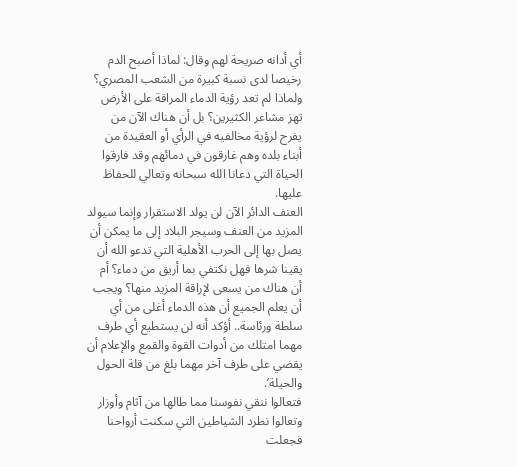أي أدانه صريحة لهم وقال: لماذا أصبح الدم رخيصا لدى نسبة كبيرة من الشعب المصري؟ ولماذا لم تعد رؤية الدماء المراقة على الأرض تهز مشاعر الكثيرين؟ بل أن هناك الآن من يفرح لرؤية مخالفيه في الرأي أو العقيدة من أبناء بلده وهم غارقون في دمائهم وقد فارقوا الحياة التي دعانا الله سبحانه وتعالي للحفاظ عليها.
العنف الدائر الآن لن يولد الاستقرار وإنما سيولد المزيد من العنف وسيجر البلاد إلى ما يمكن أن يصل بها إلى الحرب الأهلية التي تدعو الله أن يقينا شرها فهل نكتفي بما أريق من دماء؟ أم أن هناك من يسعى لإراقة المزيد منها؟ ويجب أن يعلم الجميع أن هذه الدماء أغلى من أي سلطة ورئاسة.. أؤكد أنه لن يستطيع أي طرف مهما امتلك من أدوات القوة والقمع والإعلام أن يقضي على طرف آخر مهما بلغ من قلة الحول والحيلة’.
فتعالوا ننقي نفوسنا مما طالها من آثام وأوزار وتعالوا نطرد الشياطين التي سكنت أرواحنا فجعلت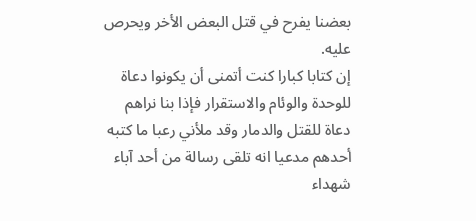بعضنا يفرح في قتل البعض الأخر ويحرص عليه.
إن كتابا كبارا كنت أتمنى أن يكونوا دعاة للوحدة والوئام والاستقرار فإذا بنا نراهم دعاة للقتل والدمار وقد ملأني رعبا ما كتبه أحدهم مدعيا انه تلقى رسالة من أحد آباء شهداء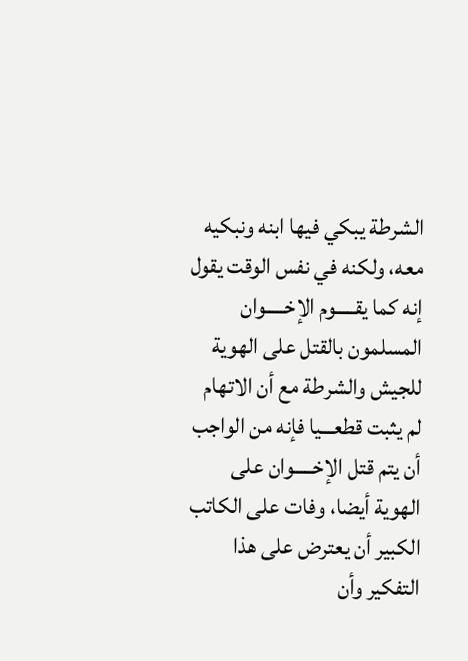الشرطة يبكي فيها ابنه ونبكيه معه، ولكنه في نفس الوقت يقول إنه كما يقـــــوم الإخـــــوان المسلمون بالقتل على الهوية للجيش والشرطة مع أن الاتهام لم يثبت قطعـــيا فإنه من الواجب أن يتم قتل الإخـــــوان على الهوية أيضا، وفات على الكاتب الكبير أن يعترض على هذا التفكير وأن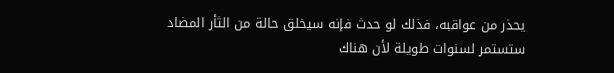يحذر من عواقبه، فذلك لو حدث فإنه سيخلق حالة من الثأر المضاد ستستمر لسنوات طويلة لأن هناك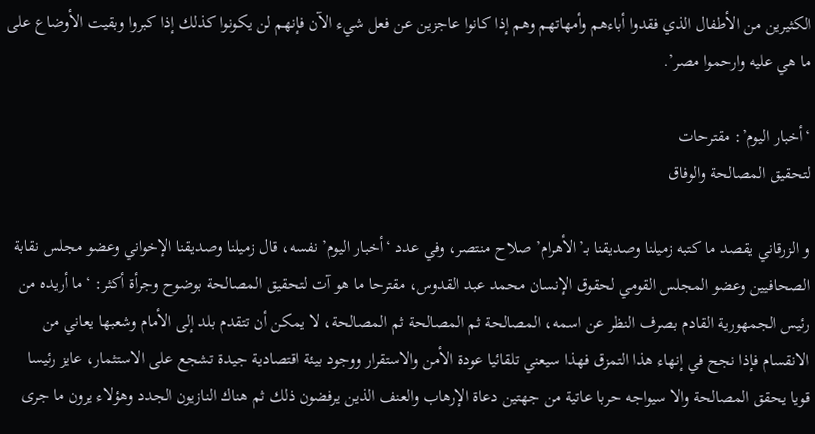الكثيرين من الأطفال الذي فقدوا أباءهم وأمهاتهم وهم إذا كانوا عاجزين عن فعل شيء الآن فإنهم لن يكونوا كذلك إذا كبروا وبقيت الأوضاع على ما هي عليه وارحموا مصر’.

‘أخبار اليوم’: مقترحات
لتحقيق المصالحة والوفاق

و الزرقاني يقصد ما كتبه زميلنا وصديقنا بـ’الأهرام’ صلاح منتصر، وفي عدد ‘أخبار اليوم’ نفسه، قال زميلنا وصديقنا الإخواني وعضو مجلس نقابة الصحافيين وعضو المجلس القومي لحقوق الإنسان محمد عبد القدوس، مقترحا ما هو آت لتحقيق المصالحة بوضوح وجرأة أكثر: ‘ما أريده من رئيس الجمهورية القادم بصرف النظر عن اسمه، المصالحة ثم المصالحة ثم المصالحة، لا يمكن أن تتقدم بلد إلى الأمام وشعبها يعاني من الانقسام فإذا نجح في إنهاء هذا التمزق فهذا سيعني تلقائيا عودة الأمن والاستقرار ووجود بيئة اقتصادية جيدة تشجع على الاستثمار، عايز رئيسا قويا يحقق المصالحة والا سيواجه حربا عاتية من جهتين دعاة الإرهاب والعنف الذين يرفضون ذلك ثم هناك النازيون الجدد وهؤلاء يرون ما جرى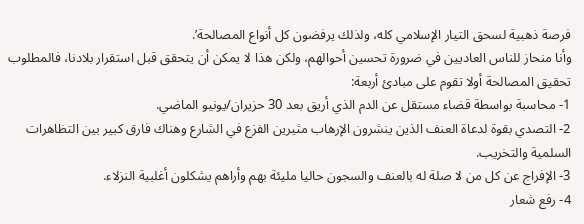فرصة ذهبية لسحق التيار الإسلامي كله، ولذلك يرفضون كل أنواع المصالحة’.
وأنا منحاز للناس العاديين في ضرورة تحسين أحوالهم، ولكن هذا لا يمكن أن يتحقق قبل استقرار بلادنا، فالمطلوب تحقيق المصالحة أولا تقوم على مبادئ أربعة:
1- محاسبة بواسطة قضاء مستقل عن الدم الذي أريق بعد 30 حزيران/يونيو الماضي.
2- التصدي بقوة لدعاة العنف الذين ينشرون الإرهاب مثيرين الفزع في الشارع وهناك فارق كبير بين التظاهرات السلمية والتخريب.
3- الإفراج عن كل من لا صلة له بالعنف والسجون حاليا مليئة بهم وأراهم يشكلون أغلبية النزلاء.
4- رفع شعار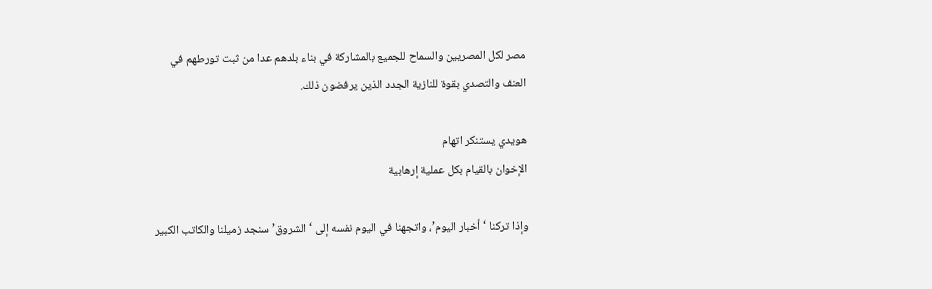مصر لكل المصريين والسماح للجميع بالمشاركة في بناء بلدهم عدا من ثبت تورطهم في العنف والتصدي بقوة للنازية الجدد الذين يرفضون ذلك.

هويدي يستنكر اتهام
الإخوان بالقيام بكل عملية إرهابية

وإذا تركنا ‘أخبار اليوم’، واتجهنا في اليوم نفسه إلى ‘الشروق’ سنجد زميلنا والكاتب الكبير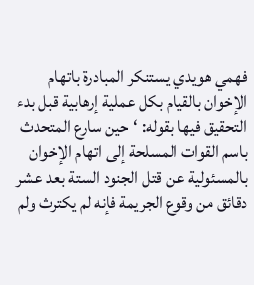فهمي هويدي يستنكر المبادرة باتهام الإخوان بالقيام بكل عملية إرهابية قبل بدء التحقيق فيها بقوله: ‘حين سارع المتحدث باسم القوات المسلحة إلى اتهام الإخوان بالمسئولية عن قتل الجنود الستة بعد عشر دقائق من وقوع الجريمة فإنه لم يكترث ولم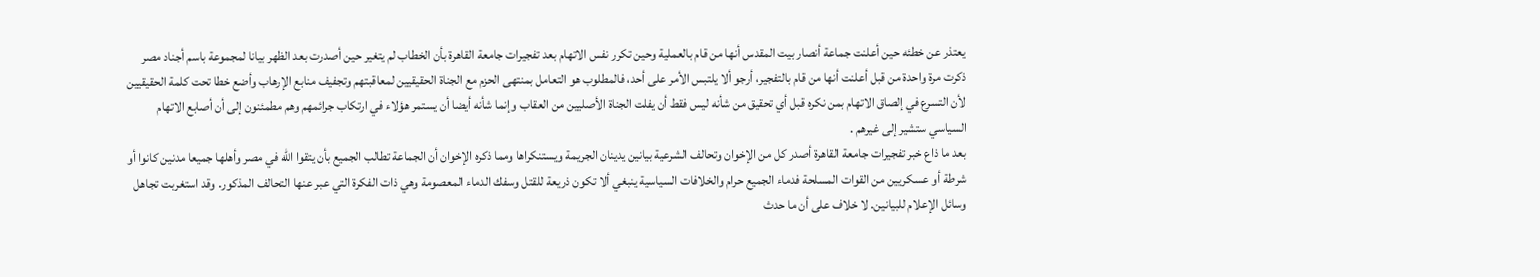يعتذر عن خطئه حين أعلنت جماعة أنصار بيت المقدس أنها من قام بالعملية وحين تكرر نفس الاتهام بعد تفجيرات جامعة القاهرة بأن الخطاب لم يتغير حين أصدرت بعد الظهر بيانا لمجموعة باسم أجناد مصر ذكرت مرة واحدة من قبل أعلنت أنها من قام بالتفجير، أرجو ألا يلتبس الأمر على أحد، فالمطلوب هو التعامل بمنتهى الحزم مع الجناة الحقيقيين لمعاقبتهم وتجفيف منابع الإرهاب وأضع خطا تحت كلمة الحقيقيين لأن التسرع في إلصاق الاتهام بمن نكره قبل أي تحقيق من شأنه ليس فقط أن يفلت الجناة الأصليين من العقاب وإنما شأنه أيضا أن يستمر هؤلاء في ارتكاب جرائمهم وهم مطمئنون إلى أن أصابع الاتهام السياسي ستشير إلى غيرهم .
بعد ما ذاع خبر تفجيرات جامعة القاهرة أصدر كل من الإخوان وتحالف الشرعية بيانين يدينان الجريمة ويستنكراها ومما ذكره الإخوان أن الجماعة تطالب الجميع بأن يتقوا الله في مصر وأهلها جميعا مدنين كانوا أو شرطة أو عسكريين من القوات المسلحة فدماء الجميع حرام والخلافات السياسية ينبغي ألا تكون ذريعة للقتل وسفك الدماء المعصومة وهي ذات الفكرة التي عبر عنها التحالف المذكور. وقد استغربت تجاهل وسائل الإعلام للبيانين. لا خلاف على أن ما حدث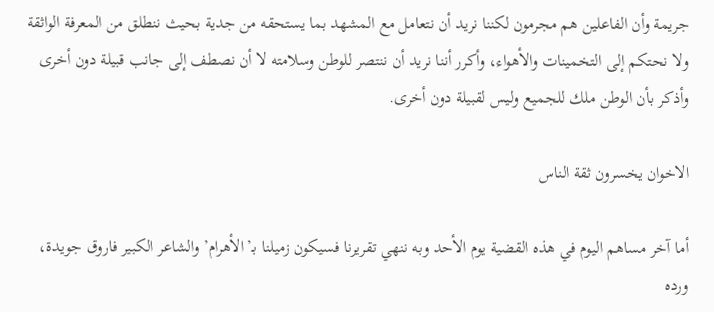جريمة وأن الفاعلين هم مجرمون لكننا نريد أن نتعامل مع المشهد بما يستحقه من جدية بحيث ننطلق من المعرفة الواثقة ولا نحتكم إلى التخمينات والأهواء، وأكرر أننا نريد أن ننتصر للوطن وسلامته لا أن نصطف إلى جانب قبيلة دون أخرى وأذكر بأن الوطن ملك للجميع وليس لقبيلة دون أخرى.

الاخوان يخسرون ثقة الناس

أما آخر مساهم اليوم في هذه القضية يوم الأحد وبه ننهي تقريرنا فسيكون زميلنا بـ’الأهرام’ والشاعر الكبير فاروق جويدة، ورده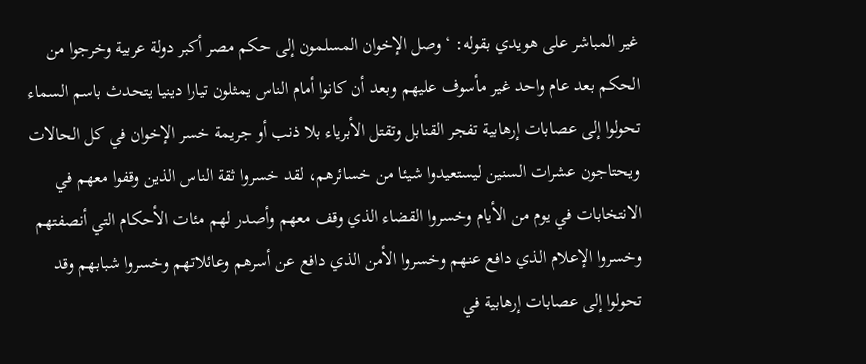غير المباشر على هويدي بقوله: ‘وصل الإخوان المسلمون إلى حكم مصر أكبر دولة عربية وخرجوا من الحكم بعد عام واحد غير مأسوف عليهم وبعد أن كانوا أمام الناس يمثلون تيارا دينيا يتحدث باسم السماء تحولوا إلى عصابات إرهابية تفجر القنابل وتقتل الأبرياء بلا ذنب أو جريمة خسر الإخوان في كل الحالات ويحتاجون عشرات السنين ليستعيدوا شيئا من خسائرهم، لقد خسروا ثقة الناس الذين وقفوا معهم في الانتخابات في يوم من الأيام وخسروا القضاء الذي وقف معهم وأصدر لهم مئات الأحكام التي أنصفتهم وخسروا الإعلام الذي دافع عنهم وخسروا الأمن الذي دافع عن أسرهم وعائلاتهم وخسروا شبابهم وقد تحولوا إلى عصابات إرهابية في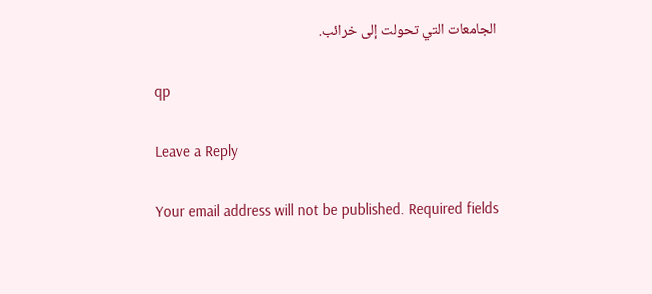الجامعات التي تحولت إلى خرائب.

qp

Leave a Reply

Your email address will not be published. Required fields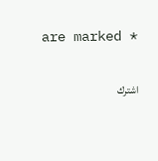are marked *

اشترك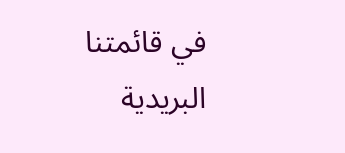في قائمتنا البريدية